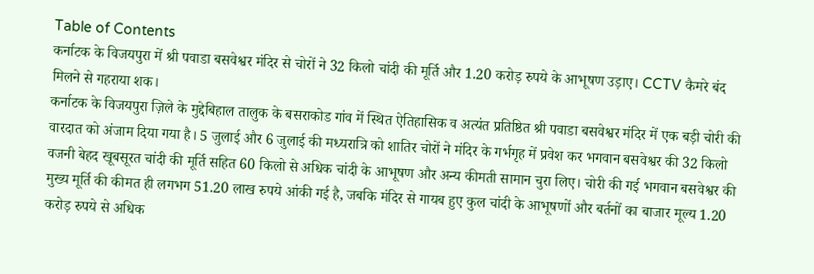Table of Contents
कर्नाटक के विजयपुरा में श्री पवाडा बसवेश्वर मंदिर से चोरों ने 32 किलो चांदी की मूर्ति और 1.20 करोड़ रुपये के आभूषण उड़ाए। CCTV कैमरे बंद मिलने से गहराया शक।
कर्नाटक के विजयपुरा ज़िले के मुद्देबिहाल तालुक के बसराकोड गांव में स्थित ऐतिहासिक व अत्यंत प्रतिष्ठित श्री पवाडा बसवेश्वर मंदिर में एक बड़ी चोरी की वारदात को अंजाम दिया गया है। 5 जुलाई और 6 जुलाई की मध्यरात्रि को शातिर चोरों ने मंदिर के गर्भगृह में प्रवेश कर भगवान बसवेश्वर की 32 किलो वजनी बेहद खूबसूरत चांदी की मूर्ति सहित 60 किलो से अधिक चांदी के आभूषण और अन्य कीमती सामान चुरा लिए। चोरी की गई भगवान बसवेश्वर की मुख्य मूर्ति की कीमत ही लगभग 51.20 लाख रुपये आंकी गई है, जबकि मंदिर से गायब हुए कुल चांदी के आभूषणों और बर्तनों का बाजार मूल्य 1.20 करोड़ रुपये से अधिक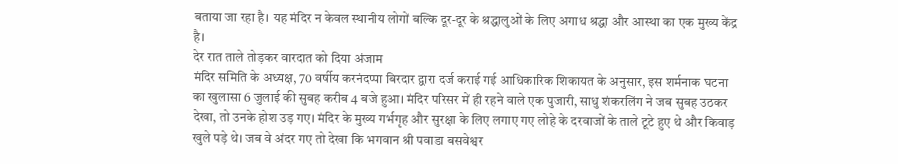बताया जा रहा है। यह मंदिर न केवल स्थानीय लोगों बल्कि दूर-दूर के श्रद्धालुओं के लिए अगाध श्रद्धा और आस्था का एक मुख्य केंद्र है।
देर रात ताले तोड़कर वारदात को दिया अंजाम
मंदिर समिति के अध्यक्ष, 70 वर्षीय करनंदप्पा बिरदार द्वारा दर्ज कराई गई आधिकारिक शिकायत के अनुसार, इस शर्मनाक घटना का खुलासा 6 जुलाई की सुबह करीब 4 बजे हुआ। मंदिर परिसर में ही रहने वाले एक पुजारी, साधु शंकरलिंग ने जब सुबह उठकर देखा, तो उनके होश उड़ गए। मंदिर के मुख्य गर्भगृह और सुरक्षा के लिए लगाए गए लोहे के दरवाजों के ताले टूटे हुए थे और किवाड़ खुले पड़े थे। जब वे अंदर गए तो देखा कि भगवान श्री पवाडा बसवेश्वर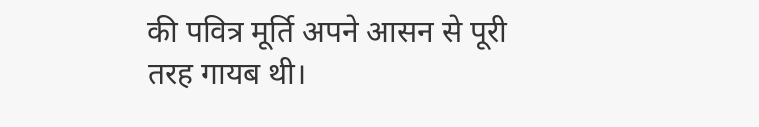की पवित्र मूर्ति अपने आसन से पूरी तरह गायब थी।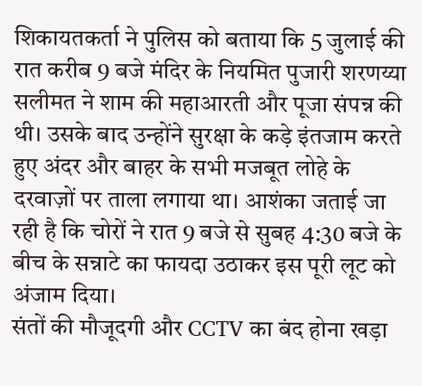शिकायतकर्ता ने पुलिस को बताया कि 5 जुलाई की रात करीब 9 बजे मंदिर के नियमित पुजारी शरणय्या सलीमत ने शाम की महाआरती और पूजा संपन्न की थी। उसके बाद उन्होंने सुरक्षा के कड़े इंतजाम करते हुए अंदर और बाहर के सभी मजबूत लोहे के दरवाज़ों पर ताला लगाया था। आशंका जताई जा रही है कि चोरों ने रात 9 बजे से सुबह 4:30 बजे के बीच के सन्नाटे का फायदा उठाकर इस पूरी लूट को अंजाम दिया।
संतों की मौजूदगी और CCTV का बंद होना खड़ा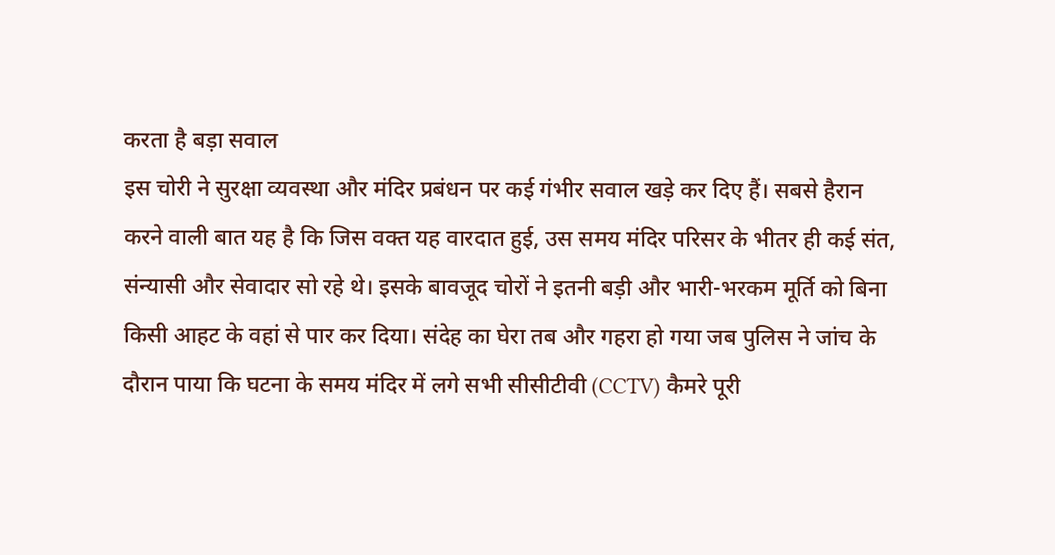करता है बड़ा सवाल
इस चोरी ने सुरक्षा व्यवस्था और मंदिर प्रबंधन पर कई गंभीर सवाल खड़े कर दिए हैं। सबसे हैरान करने वाली बात यह है कि जिस वक्त यह वारदात हुई, उस समय मंदिर परिसर के भीतर ही कई संत, संन्यासी और सेवादार सो रहे थे। इसके बावजूद चोरों ने इतनी बड़ी और भारी-भरकम मूर्ति को बिना किसी आहट के वहां से पार कर दिया। संदेह का घेरा तब और गहरा हो गया जब पुलिस ने जांच के दौरान पाया कि घटना के समय मंदिर में लगे सभी सीसीटीवी (CCTV) कैमरे पूरी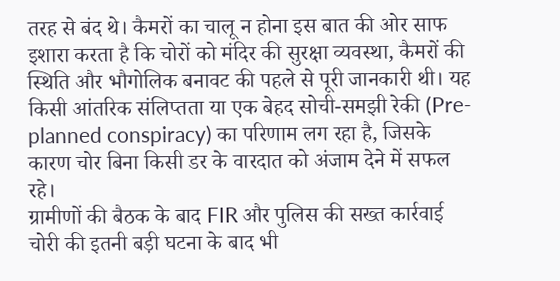तरह से बंद थे। कैमरों का चालू न होना इस बात की ओर साफ इशारा करता है कि चोरों को मंदिर की सुरक्षा व्यवस्था, कैमरों की स्थिति और भौगोलिक बनावट की पहले से पूरी जानकारी थी। यह किसी आंतरिक संलिप्तता या एक बेहद सोची-समझी रेकी (Pre-planned conspiracy) का परिणाम लग रहा है, जिसके कारण चोर बिना किसी डर के वारदात को अंजाम देने में सफल रहे।
ग्रामीणों की बैठक के बाद FIR और पुलिस की सख्त कार्रवाई
चोरी की इतनी बड़ी घटना के बाद भी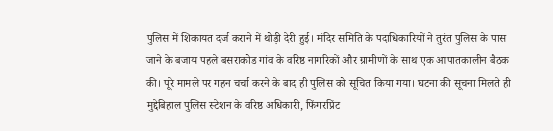पुलिस में शिकायत दर्ज कराने में थोड़ी देरी हुई। मंदिर समिति के पदाधिकारियों ने तुरंत पुलिस के पास जाने के बजाय पहले बसराकोड गांव के वरिष्ठ नागरिकों और ग्रामीणों के साथ एक आपातकालीन बैठक की। पूरे मामले पर गहन चर्चा करने के बाद ही पुलिस को सूचित किया गया। घटना की सूचना मिलते ही मुद्देबिहाल पुलिस स्टेशन के वरिष्ठ अधिकारी, फिंगरप्रिंट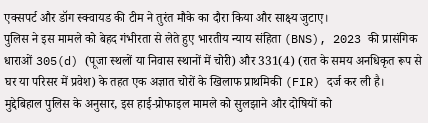एक्सपर्ट और डॉग स्क्वायड की टीम ने तुरंत मौके का दौरा किया और साक्ष्य जुटाए।
पुलिस ने इस मामले को बेहद गंभीरता से लेते हुए भारतीय न्याय संहिता (BNS), 2023 की प्रासंगिक धाराओं 305(d) (पूजा स्थलों या निवास स्थानों में चोरी) और 331(4) (रात के समय अनधिकृत रूप से घर या परिसर में प्रवेश) के तहत एक अज्ञात चोरों के खिलाफ प्राथमिकी (FIR) दर्ज कर ली है। मुद्देबिहाल पुलिस के अनुसार, इस हाई-प्रोफाइल मामले को सुलझाने और दोषियों को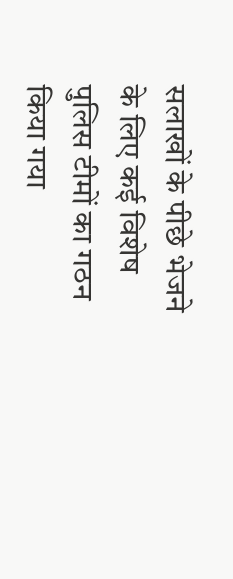सलाखों के पीछे भेजने के लिए कई विशेष पुलिस टीमों का गठन किया गया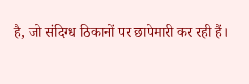है, जो संदिग्ध ठिकानों पर छापेमारी कर रही हैं।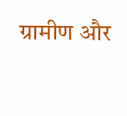ग्रामीण और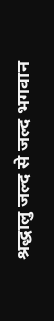श्रद्धालु जल्द से जल्द भगवान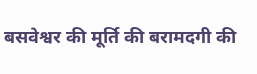बसवेश्वर की मूर्ति की बरामदगी की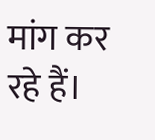मांग कर रहे हैं।